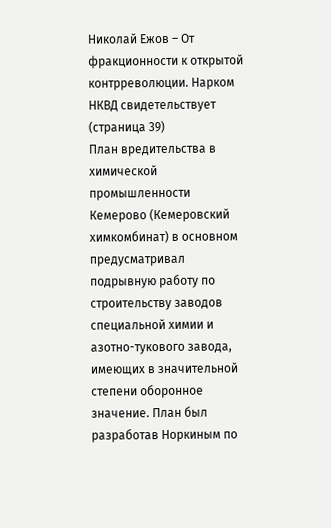Николай Ежов – От фракционности к открытой контрреволюции. Нарком НКВД свидетельствует (страница 39)
План вредительства в химической промышленности Кемерово (Кемеровский химкомбинат) в основном предусматривал подрывную работу по строительству заводов специальной химии и азотно-тукового завода, имеющих в значительной степени оборонное значение. План был разработав Норкиным по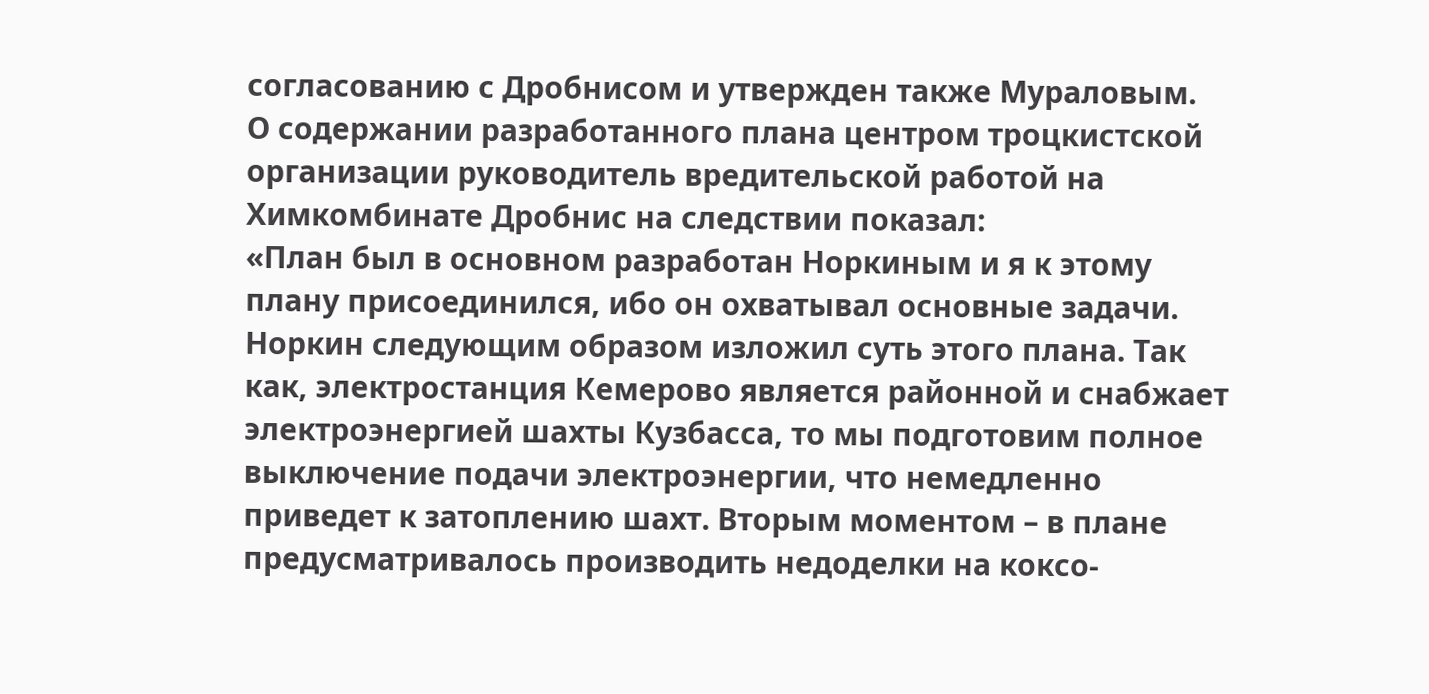согласованию с Дробнисом и утвержден также Мураловым.
О содержании разработанного плана центром троцкистской организации руководитель вредительской работой на Химкомбинате Дробнис на следствии показал:
«План был в основном разработан Норкиным и я к этому плану присоединился, ибо он охватывал основные задачи. Норкин следующим образом изложил суть этого плана. Так как, электростанция Кемерово является районной и снабжает электроэнергией шахты Кузбасса, то мы подготовим полное выключение подачи электроэнергии, что немедленно приведет к затоплению шахт. Вторым моментом – в плане предусматривалось производить недоделки на коксо-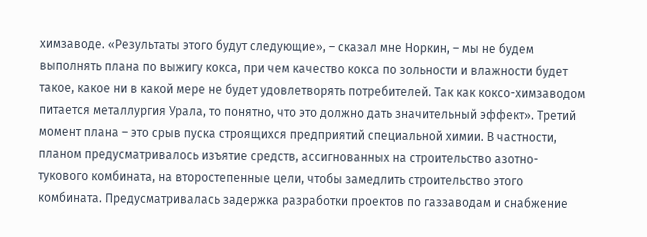химзаводе. «Результаты этого будут следующие», – сказал мне Норкин, – мы не будем выполнять плана по выжигу кокса, при чем качество кокса по зольности и влажности будет такое, какое ни в какой мере не будет удовлетворять потребителей. Так как коксо-химзаводом питается металлургия Урала, то понятно, что это должно дать значительный эффект». Третий момент плана – это срыв пуска строящихся предприятий специальной химии. В частности, планом предусматривалось изъятие средств, ассигнованных на строительство азотно-тукового комбината, на второстепенные цели, чтобы замедлить строительство этого комбината. Предусматривалась задержка разработки проектов по газзаводам и снабжение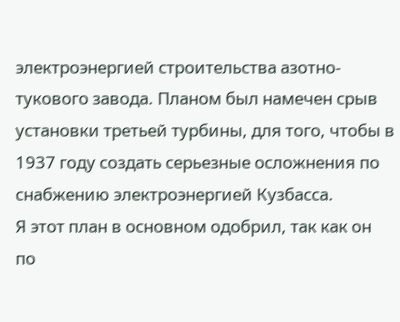электроэнергией строительства азотно-тукового завода. Планом был намечен срыв установки третьей турбины, для того, чтобы в 1937 году создать серьезные осложнения по снабжению электроэнергией Кузбасса.
Я этот план в основном одобрил, так как он по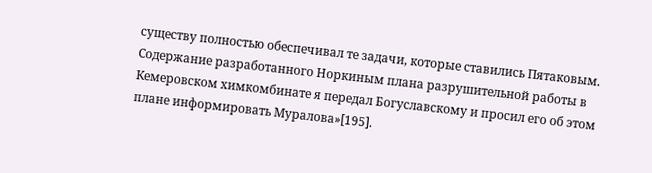существу полностью обеспечивал те задачи, которые ставились Пятаковым. Содержание разработанного Норкиным плана разрушительной работы в Кемеровском химкомбинате я передал Богуславскому и просил его об этом плане информировать Муралова»[195].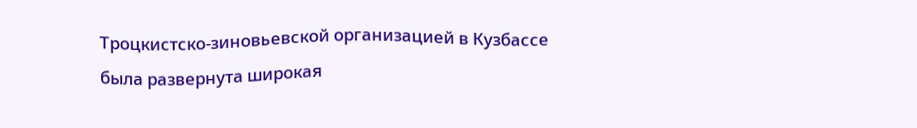Троцкистско-зиновьевской организацией в Кузбассе была развернута широкая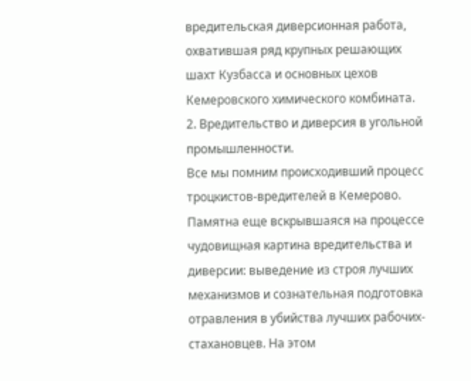вредительская диверсионная работа, охватившая ряд крупных решающих шахт Кузбасса и основных цехов Кемеровского химического комбината.
2. Вредительство и диверсия в угольной промышленности.
Все мы помним происходивший процесс троцкистов-вредителей в Кемерово. Памятна еще вскрывшаяся на процессе чудовищная картина вредительства и диверсии: выведение из строя лучших механизмов и сознательная подготовка отравления в убийства лучших рабочих-стахановцев. На этом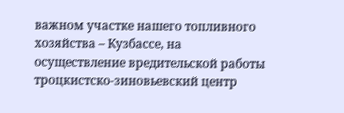важном участке нашего топливного хозяйства – Кузбассе, на осуществление вредительской работы троцкистско-зиновьевский центр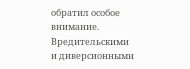обратил особое внимание. Вредительскими и диверсионными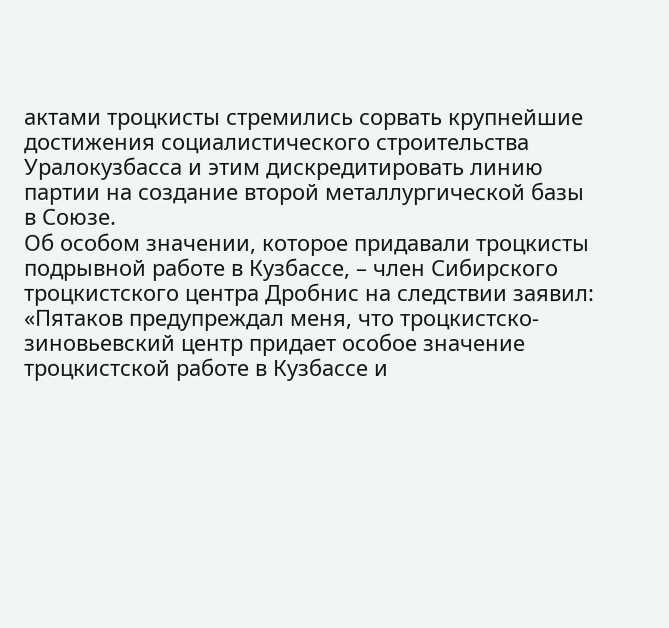актами троцкисты стремились сорвать крупнейшие достижения социалистического строительства Уралокузбасса и этим дискредитировать линию партии на создание второй металлургической базы в Союзе.
Об особом значении, которое придавали троцкисты подрывной работе в Кузбассе, – член Сибирского троцкистского центра Дробнис на следствии заявил:
«Пятаков предупреждал меня, что троцкистско-зиновьевский центр придает особое значение троцкистской работе в Кузбассе и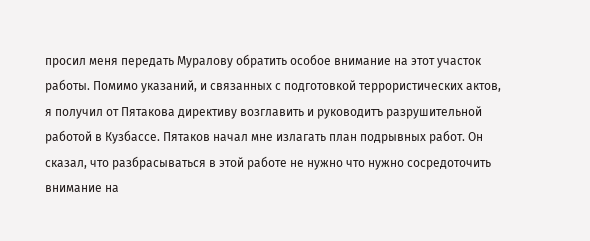просил меня передать Муралову обратить особое внимание на этот участок работы. Помимо указаний, и связанных с подготовкой террористических актов, я получил от Пятакова директиву возглавить и руководитъ разрушительной работой в Кузбассе. Пятаков начал мне излагать план подрывных работ. Он сказал, что разбрасываться в этой работе не нужно что нужно сосредоточить внимание на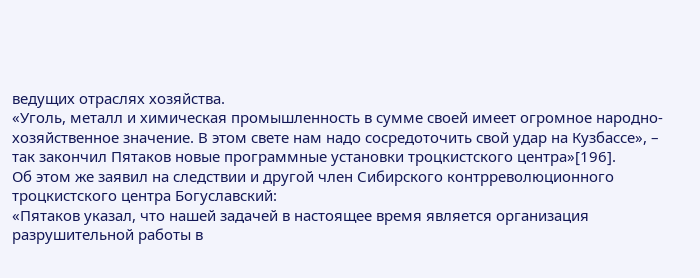ведущих отраслях хозяйства.
«Уголь, металл и химическая промышленность в сумме своей имеет огромное народно-хозяйственное значение. В этом свете нам надо сосредоточить свой удар на Кузбассе», – так закончил Пятаков новые программные установки троцкистского центра»[196].
Об этом же заявил на следствии и другой член Сибирского контрреволюционного троцкистского центра Богуславский:
«Пятаков указал, что нашей задачей в настоящее время является организация разрушительной работы в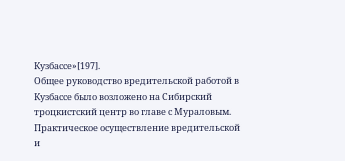Кузбассе»[197].
Общее руководство вредительской работой в Кузбассе было возложено на Сибирский троцкистский центр во главе с Мураловым. Практическое осуществление вредительской и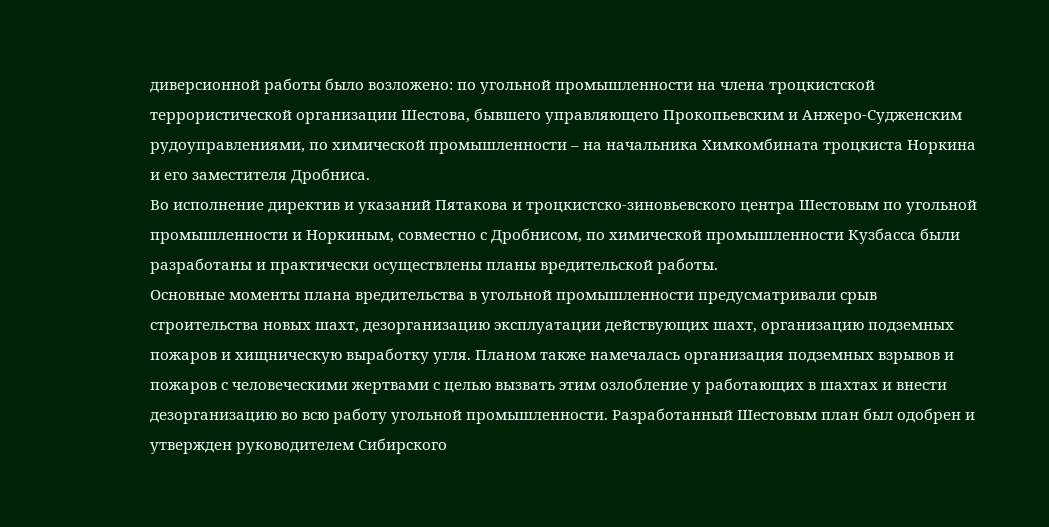диверсионной работы было возложено: по угольной промышленности на члена троцкистской террористической организации Шестова, бывшего управляющего Прокопьевским и Анжеро-Судженским рудоуправлениями, по химической промышленности – на начальника Химкомбината троцкиста Норкина и его заместителя Дробниса.
Во исполнение директив и указаний Пятакова и троцкистско-зиновьевского центра Шестовым по угольной промышленности и Норкиным, совместно с Дробнисом, по химической промышленности Кузбасса были разработаны и практически осуществлены планы вредительской работы.
Основные моменты плана вредительства в угольной промышленности предусматривали срыв строительства новых шахт, дезорганизацию эксплуатации действующих шахт, организацию подземных пожаров и хищническую выработку угля. Планом также намечалась организация подземных взрывов и пожаров с человеческими жертвами с целью вызвать этим озлобление у работающих в шахтах и внести дезорганизацию во всю работу угольной промышленности. Разработанный Шестовым план был одобрен и утвержден руководителем Сибирского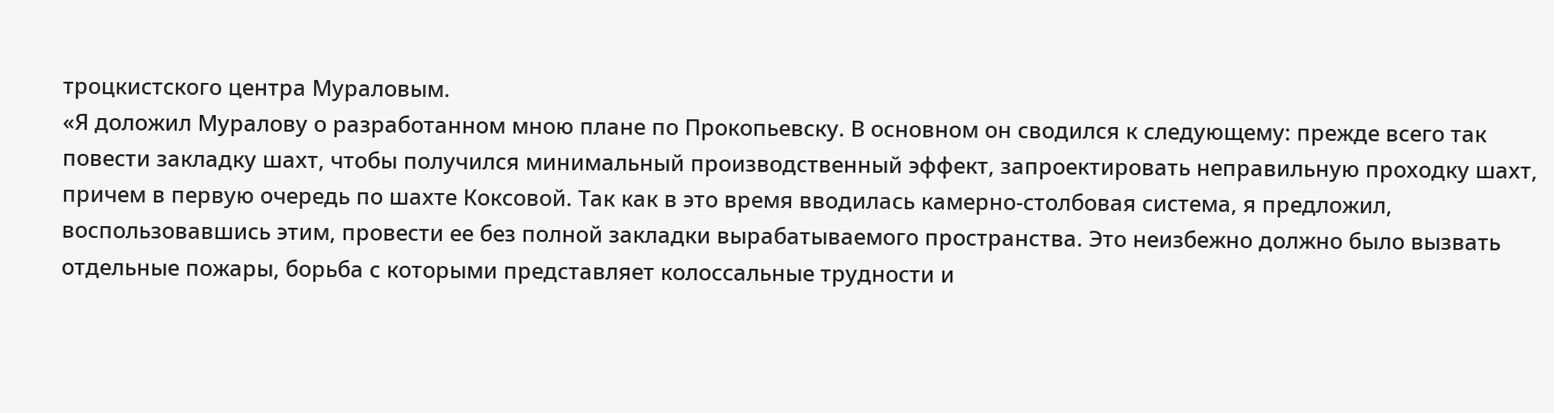троцкистского центра Мураловым.
«Я доложил Муралову о разработанном мною плане по Прокопьевску. В основном он сводился к следующему: прежде всего так повести закладку шахт, чтобы получился минимальный производственный эффект, запроектировать неправильную проходку шахт, причем в первую очередь по шахте Коксовой. Так как в это время вводилась камерно-столбовая система, я предложил, воспользовавшись этим, провести ее без полной закладки вырабатываемого пространства. Это неизбежно должно было вызвать отдельные пожары, борьба с которыми представляет колоссальные трудности и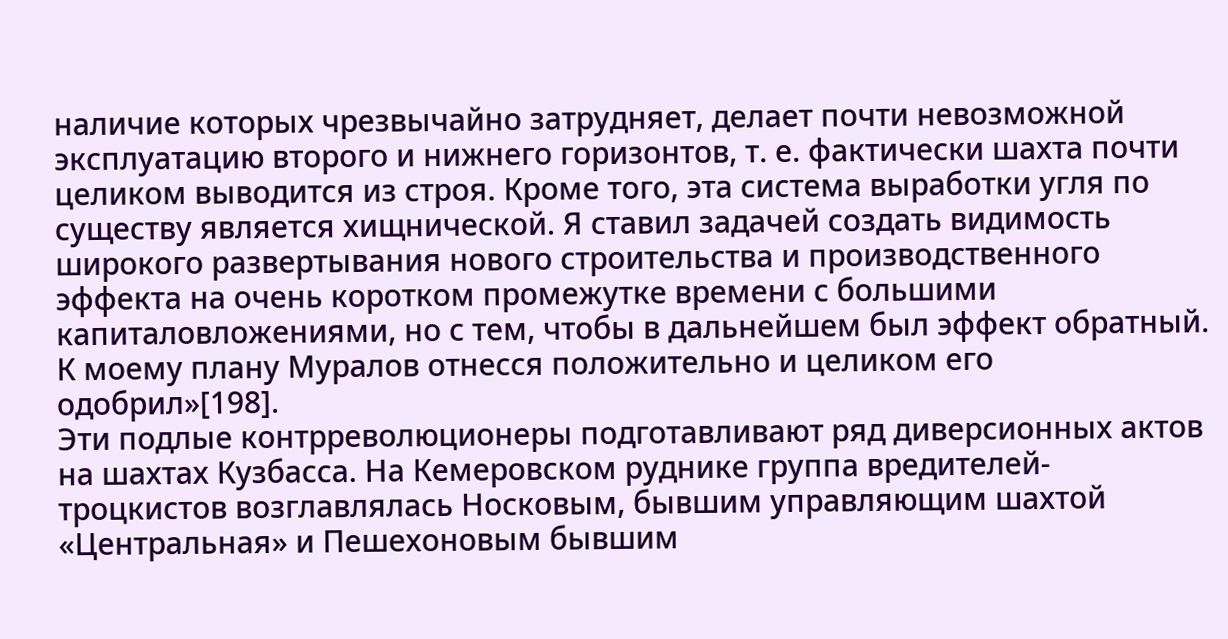наличие которых чрезвычайно затрудняет, делает почти невозможной эксплуатацию второго и нижнего горизонтов, т. е. фактически шахта почти целиком выводится из строя. Кроме того, эта система выработки угля по существу является хищнической. Я ставил задачей создать видимость широкого развертывания нового строительства и производственного эффекта на очень коротком промежутке времени с большими капиталовложениями, но с тем, чтобы в дальнейшем был эффект обратный.
К моему плану Муралов отнесся положительно и целиком его одобрил»[198].
Эти подлые контрреволюционеры подготавливают ряд диверсионных актов на шахтах Кузбасса. На Кемеровском руднике группа вредителей-троцкистов возглавлялась Носковым, бывшим управляющим шахтой «Центральная» и Пешехоновым бывшим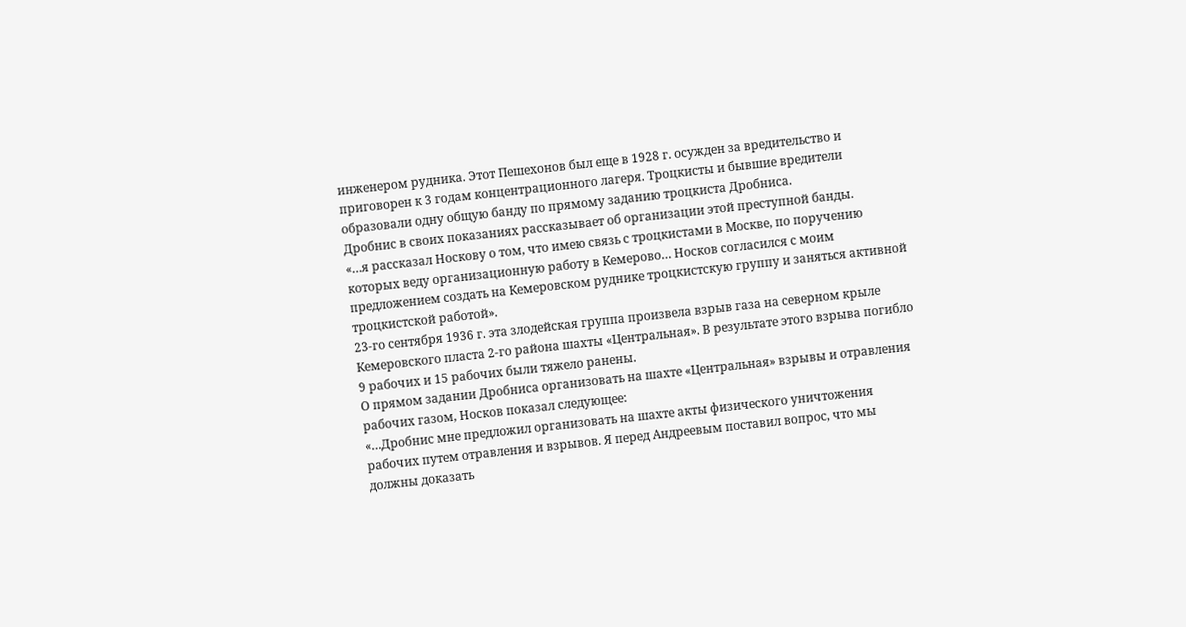инженером рудника. Этот Пешехонов был еще в 1928 г. осужден за вредительство и приговорен к 3 годам концентрационного лагеря. Троцкисты и бывшие вредители образовали одну общую банду по прямому заданию троцкиста Дробниса.
Дробнис в своих показаниях рассказывает об организации этой преступной банды.
«…я рассказал Носкову о том, что имею связь с троцкистами в Москве, по поручению которых веду организационную работу в Кемерово… Носков согласился с моим предложением создать на Кемеровском руднике троцкистскую группу и заняться активной троцкистской работой».
23-го сентября 1936 г. эта злодейская группа произвела взрыв газа на северном крыле Кемеровского пласта 2-го района шахты «Центральная». В результате этого взрыва погибло 9 рабочих и 15 рабочих были тяжело ранены.
О прямом задании Дробниса организовать на шахте «Центральная» взрывы и отравления рабочих газом, Носков показал следующее:
«…Дробнис мне предложил организовать на шахте акты физического уничтожения рабочих путем отравления и взрывов. Я перед Андреевым поставил вопрос, что мы должны доказать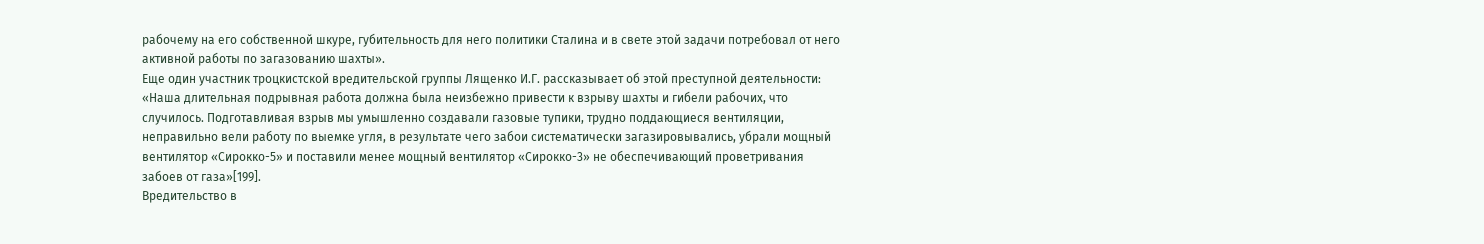рабочему на его собственной шкуре, губительность для него политики Сталина и в свете этой задачи потребовал от него активной работы по загазованию шахты».
Еще один участник троцкистской вредительской группы Лященко И.Г. рассказывает об этой преступной деятельности:
«Наша длительная подрывная работа должна была неизбежно привести к взрыву шахты и гибели рабочих, что случилось. Подготавливая взрыв мы умышленно создавали газовые тупики, трудно поддающиеся вентиляции, неправильно вели работу по выемке угля, в результате чего забои систематически загазировывались, убрали мощный вентилятор «Сирокко-5» и поставили менее мощный вентилятор «Сирокко-3» не обеспечивающий проветривания забоев от газа»[199].
Вредительство в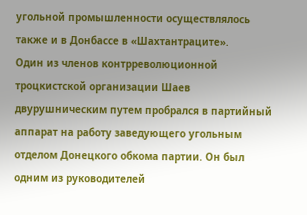угольной промышленности осуществлялось также и в Донбассе в «Шахтантраците».
Один из членов контрреволюционной троцкистской организации Шаев двурушническим путем пробрался в партийный аппарат на работу заведующего угольным отделом Донецкого обкома партии. Он был одним из руководителей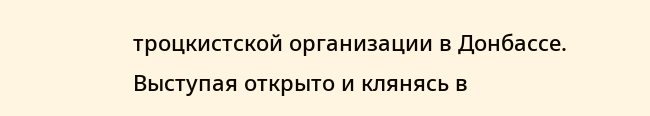троцкистской организации в Донбассе. Выступая открыто и клянясь в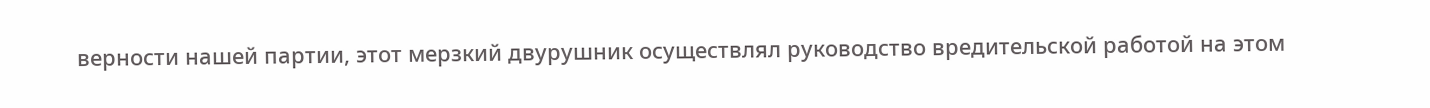верности нашей партии, этот мерзкий двурушник осуществлял руководство вредительской работой на этом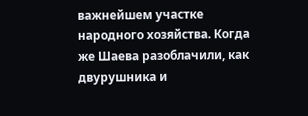важнейшем участке народного хозяйства. Когда же Шаева разоблачили, как двурушника и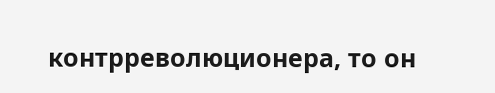контрреволюционера, то он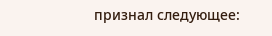признал следующее: